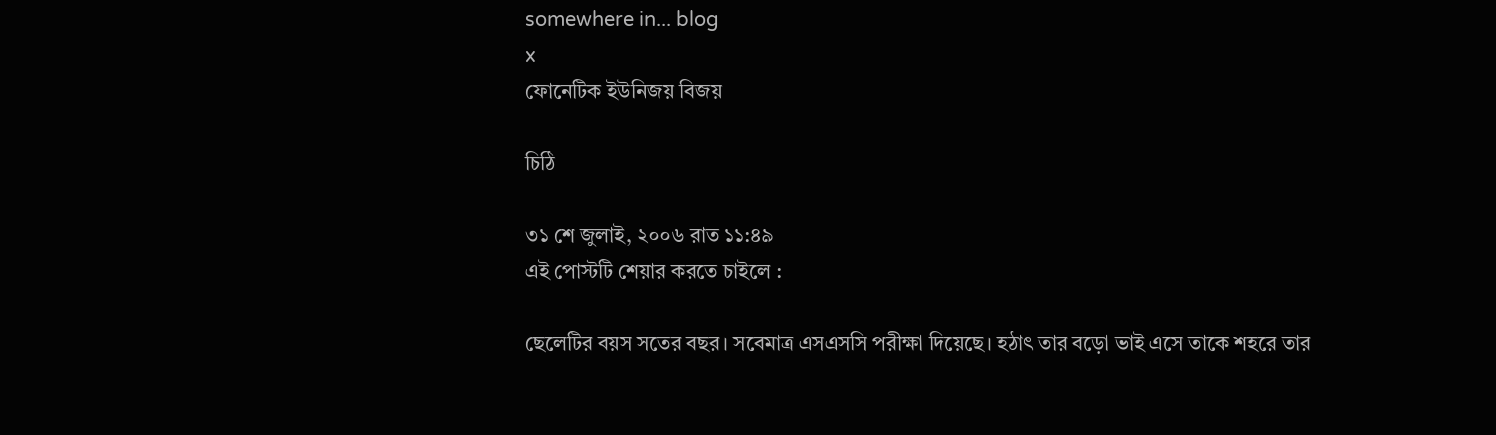somewhere in... blog
x
ফোনেটিক ইউনিজয় বিজয়

চিঠি

৩১ শে জুলাই, ২০০৬ রাত ১১:৪৯
এই পোস্টটি শেয়ার করতে চাইলে :

ছেলেটির বয়স সতের বছর। সবেমাত্র এসএসসি পরীক্ষা দিয়েছে। হঠাৎ তার বড়ো ভাই এসে তাকে শহরে তার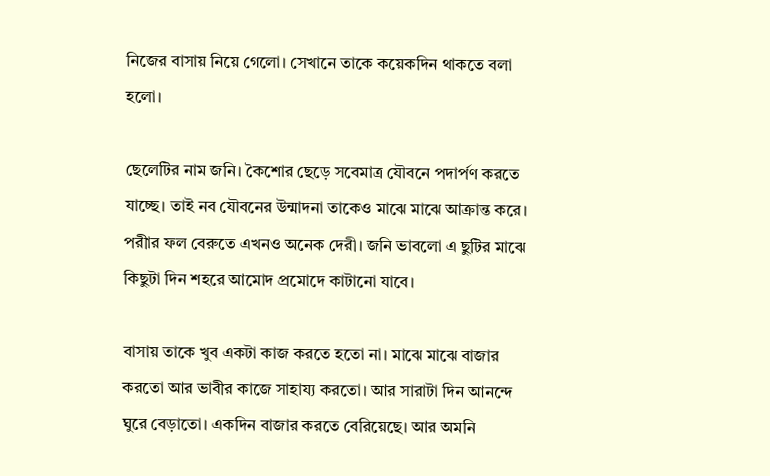নিজের বাসায় নিয়ে গেলো। সেখানে তাকে কয়েকদিন থাকতে বলা হলো।

ছেলেটির নাম জনি। কৈশোর ছেড়ে সবেমাত্র যৌবনে পদার্পণ করতে যাচ্ছে। তাই নব যৌবনের উন্মাদনা তাকেও মাঝে মাঝে আক্রান্ত করে। পরীার ফল বেরুতে এখনও অনেক দেরী। জনি ভাবলো এ ছুটির মাঝে কিছুটা দিন শহরে আমোদ প্রমোদে কাটানো যাবে।

বাসায় তাকে খুব একটা কাজ করতে হতো না। মাঝে মাঝে বাজার করতো আর ভাবীর কাজে সাহায্য করতো। আর সারাটা দিন আনন্দে ঘুরে বেড়াতো। একদিন বাজার করতে বেরিয়েছে। আর অমনি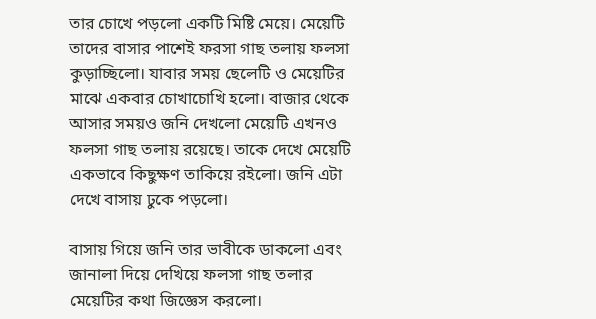তার চোখে পড়লো একটি মিষ্টি মেয়ে। মেয়েটি তাদের বাসার পাশেই ফরসা গাছ তলায় ফলসা কুড়াচ্ছিলো। যাবার সময় ছেলেটি ও মেয়েটির মাঝে একবার চোখাচোখি হলো। বাজার থেকে আসার সময়ও জনি দেখলো মেয়েটি এখনও ফলসা গাছ তলায় রয়েছে। তাকে দেখে মেয়েটি একভাবে কিছুক্ষণ তাকিয়ে রইলো। জনি এটা দেখে বাসায় ঢুকে পড়লো।

বাসায় গিয়ে জনি তার ভাবীকে ডাকলো এবং জানালা দিয়ে দেখিয়ে ফলসা গাছ তলার মেয়েটির কথা জিজ্ঞেস করলো।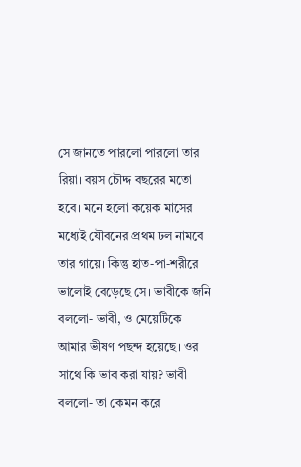সে জানতে পারলো পারলো তার রিয়া। বয়স চৌদ্দ বছরের মতো হবে। মনে হলো কয়েক মাসের মধ্যেই যৌবনের প্রথম ঢল নামবে তার গায়ে। কিন্তু হাত-পা-শরীরে ভালোই বেড়েছে সে। ভাবীকে জনি বললো- ভাবী, ও মেয়েটিকে আমার ভীষণ পছন্দ হয়েছে। ওর সাথে কি ভাব করা যায়? ভাবী বললো- তা কেমন করে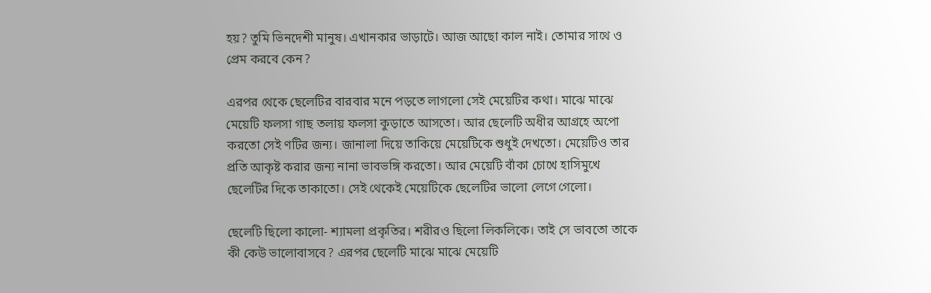হয়? তুমি ভিনদেশী মানুষ। এখানকার ভাড়াটে। আজ আছো কাল নাই। তোমার সাথে ও প্রেম করবে কেন?

এরপর থেকে ছেলেটির বারবার মনে পড়তে লাগলো সেই মেয়েটির কথা। মাঝে মাঝে মেয়েটি ফলসা গাছ তলায় ফলসা কুড়াতে আসতো। আর ছেলেটি অধীর আগ্রহে অপো করতো সেই ণটির জন্য। জানালা দিয়ে তাকিয়ে মেয়েটিকে শুধুই দেখতো। মেয়েটিও তার প্রতি আকৃষ্ট করার জন্য নানা ভাবভঙ্গি করতো। আর মেয়েটি বাঁকা চোখে হাসিমুখে ছেলেটির দিকে তাকাতো। সেই থেকেই মেয়েটিকে ছেলেটির ভালো লেগে গেলো।

ছেলেটি ছিলো কালো- শ্যামলা প্রকৃতির। শরীরও ছিলো লিকলিকে। তাই সে ভাবতো তাকে কী কেউ ভালোবাসবে? এরপর ছেলেটি মাঝে মাঝে মেয়েটি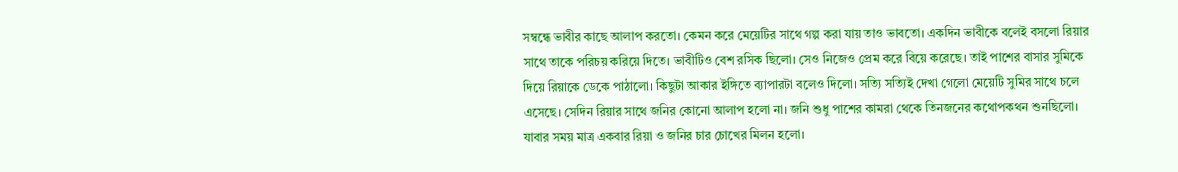সম্বন্ধে ভাবীর কাছে আলাপ করতো। কেমন করে মেয়েটির সাথে গল্প করা যায় তাও ভাবতো। একদিন ভাবীকে বলেই বসলো রিয়ার সাথে তাকে পরিচয় করিয়ে দিতে। ভাবীটিও বেশ রসিক ছিলো। সেও নিজেও প্রেম করে বিয়ে করেছে। তাই পাশের বাসার সুমিকে দিয়ে রিয়াকে ডেকে পাঠালো। কিছুটা আকার ইঙ্গিতে ব্যাপারটা বলেও দিলো। সত্যি সত্যিই দেখা গেলো মেয়েটি সুমির সাথে চলে এসেছে। সেদিন রিয়ার সাথে জনির কোনো আলাপ হলো না। জনি শুধু পাশের কামরা থেকে তিনজনের কথোপকথন শুনছিলো। যাবার সময় মাত্র একবার রিয়া ও জনির চার চোখের মিলন হলো।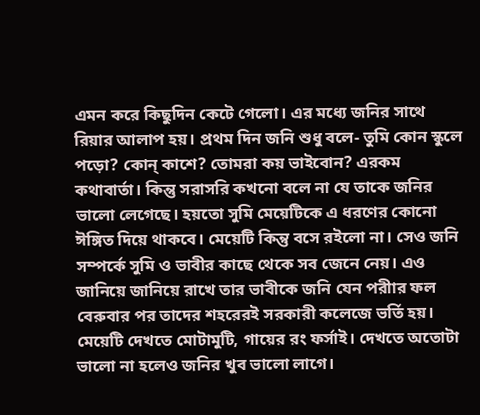এমন করে কিছুদিন কেটে গেলো। এর মধ্যে জনির সাথে রিয়ার আলাপ হয়। প্রথম দিন জনি শুধু বলে- তুমি কোন স্কুলে পড়ো? কোন্ কাশে? তোমরা কয় ভাইবোন? এরকম কথাবার্তা। কিন্তু সরাসরি কখনো বলে না যে তাকে জনির ভালো লেগেছে। হয়তো সুমি মেয়েটিকে এ ধরণের কোনো ঈঙ্গিত দিয়ে থাকবে। মেয়েটি কিন্তু বসে রইলো না। সেও জনি সম্পর্কে সুমি ও ভাবীর কাছে থেকে সব জেনে নেয়। এও জানিয়ে জানিয়ে রাখে তার ভাবীকে জনি যেন পরীার ফল বেরুবার পর তাদের শহরেরই সরকারী কলেজে ভর্তি হয়। মেয়েটি দেখতে মোটামুটি, গায়ের রং ফর্সাই। দেখতে অতোটা ভালো না হলেও জনির খুব ভালো লাগে।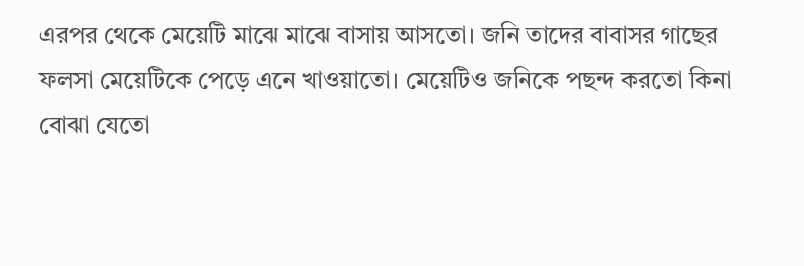এরপর থেকে মেয়েটি মাঝে মাঝে বাসায় আসতো। জনি তাদের বাবাসর গাছের ফলসা মেয়েটিকে পেড়ে এনে খাওয়াতো। মেয়েটিও জনিকে পছন্দ করতো কিনা বোঝা যেতো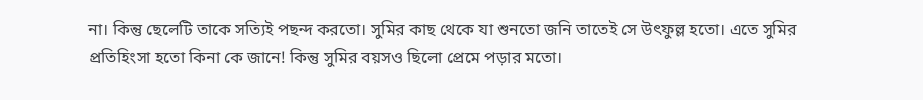না। কিন্তু ছেলেটি তাকে সত্যিই পছন্দ করতো। সুমির কাছ থেকে যা শুনতো জনি তাতেই সে উৎফুল্ল হতো। এতে সুমির প্রতিহিংসা হতো কিনা কে জানে! কিন্তু সুমির বয়সও ছিলো প্রেমে পড়ার মতো।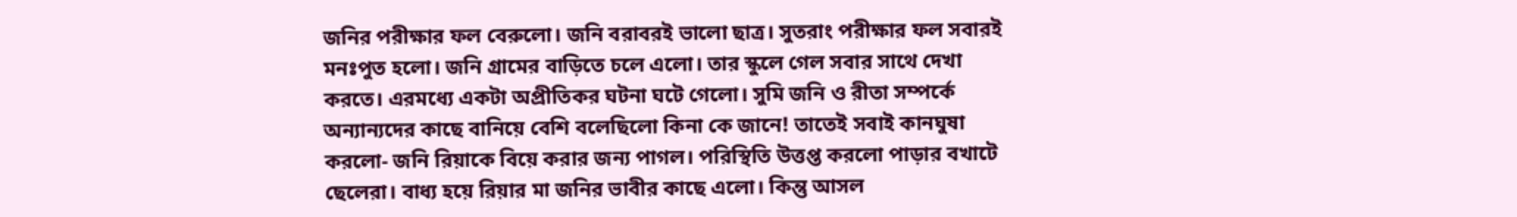জনির পরীক্ষার ফল বেরুলো। জনি বরাবরই ভালো ছাত্র। সুতরাং পরীক্ষার ফল সবারই মনঃপুত হলো। জনি গ্রামের বাড়িতে চলে এলো। তার স্কুলে গেল সবার সাথে দেখা করতে। এরমধ্যে একটা অপ্রীতিকর ঘটনা ঘটে গেলো। সুমি জনি ও রীতা সম্পর্কে অন্যান্যদের কাছে বানিয়ে বেশি বলেছিলো কিনা কে জানে! তাতেই সবাই কানঘুষা করলো- জনি রিয়াকে বিয়ে করার জন্য পাগল। পরিস্থিতি উত্তপ্ত করলো পাড়ার বখাটে ছেলেরা। বাধ্য হয়ে রিয়ার মা জনির ভাবীর কাছে এলো। কিন্তু আসল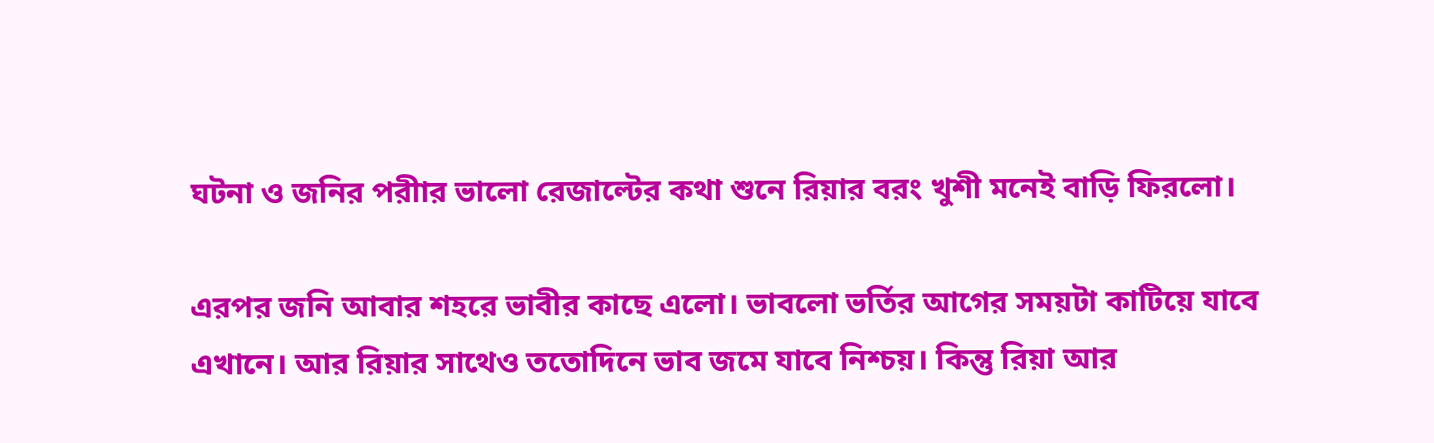ঘটনা ও জনির পরীার ভালো রেজাল্টের কথা শুনে রিয়ার বরং খুশী মনেই বাড়ি ফিরলো।

এরপর জনি আবার শহরে ভাবীর কাছে এলো। ভাবলো ভর্তির আগের সময়টা কাটিয়ে যাবে এখানে। আর রিয়ার সাথেও ততোদিনে ভাব জমে যাবে নিশ্চয়। কিন্তু রিয়া আর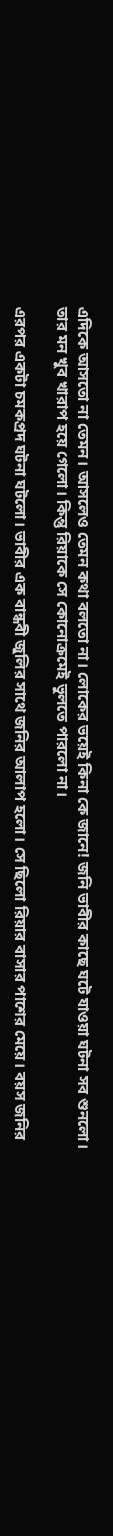এদিকে আসতো না তেমন। আসলেও তেমন কথা বলতো না। লোকের ভয়েই কিনা কে জানে! জনি ভাবীর কাছে ঘটে যাওয়া ঘটনা সব শুনলো। তার মন খুব খারাপ হয়ে গেলো। কিন্তু রিয়াকে সে কোনোক্রমেই ভুলতে পারলো না।

এরপর একটা চমকপ্রদ ঘটনা ঘটলো। ভাবীর এক বান্ধবী জুলির সাথে জনির আলাপ হলো। সে ছিলো রিয়ার বাসার পাশের মেয়ে। বয়স জনির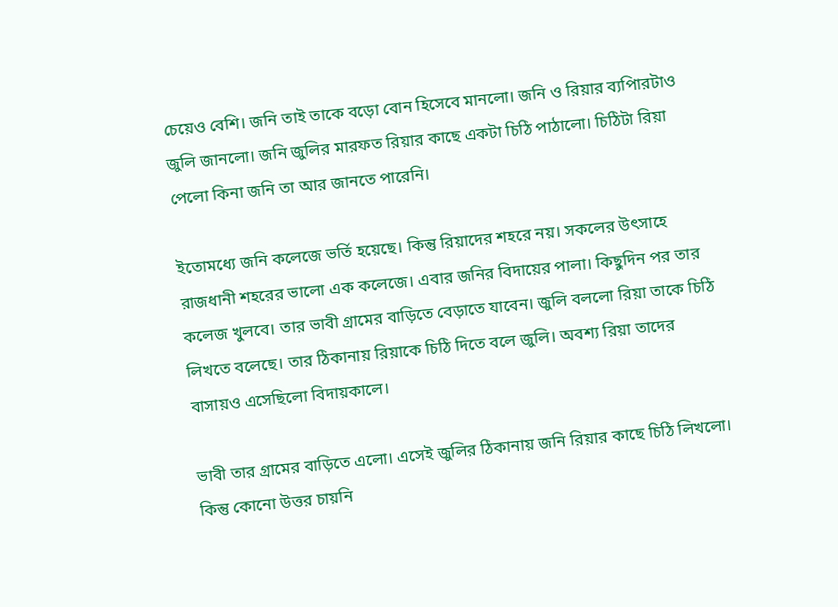চেয়েও বেশি। জনি তাই তাকে বড়ো বোন হিসেবে মানলো। জনি ও রিয়ার ব্যপিারটাও জুলি জানলো। জনি জুলির মারফত রিয়ার কাছে একটা চিঠি পাঠালো। চিঠিটা রিয়া পেলো কিনা জনি তা আর জানতে পারেনি।

ইতোমধ্যে জনি কলেজে ভর্তি হয়েছে। কিন্তু রিয়াদের শহরে নয়। সকলের উৎসাহে রাজধানী শহরের ভালো এক কলেজে। এবার জনির বিদায়ের পালা। কিছুদিন পর তার কলেজ খুলবে। তার ভাবী গ্রামের বাড়িতে বেড়াতে যাবেন। জুলি বললো রিয়া তাকে চিঠি লিখতে বলেছে। তার ঠিকানায় রিয়াকে চিঠি দিতে বলে জুলি। অবশ্য রিয়া তাদের বাসায়ও এসেছিলো বিদায়কালে।

ভাবী তার গ্রামের বাড়িতে এলো। এসেই জুলির ঠিকানায় জনি রিয়ার কাছে চিঠি লিখলো। কিন্তু কোনো উত্তর চায়নি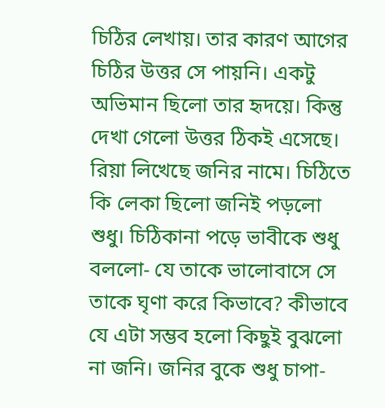চিঠির লেখায়। তার কারণ আগের চিঠির উত্তর সে পায়নি। একটু অভিমান ছিলো তার হৃদয়ে। কিন্তু দেখা গেলো উত্তর ঠিকই এসেছে। রিয়া লিখেছে জনির নামে। চিঠিতে কি লেকা ছিলো জনিই পড়লো শুধু। চিঠিকানা পড়ে ভাবীকে শুধু বললো- যে তাকে ভালোবাসে সে তাকে ঘৃণা করে কিভাবে? কীভাবে যে এটা সম্ভব হলো কিছুই বুঝলো না জনি। জনির বুকে শুধু চাপা-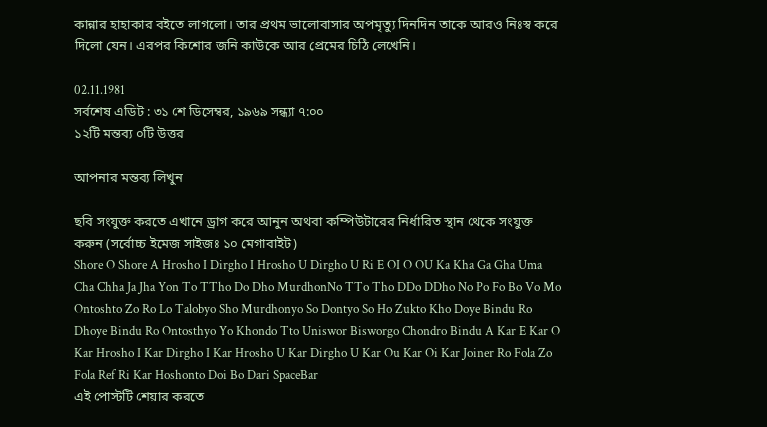কান্নার হাহাকার বইতে লাগলো। তার প্রথম ভালোবাসার অপমৃত্যু দিনদিন তাকে আরও নিঃস্ব করে দিলো যেন। এরপর কিশোর জনি কাউকে আর প্রেমের চিঠি লেখেনি।

02.11.1981
সর্বশেষ এডিট : ৩১ শে ডিসেম্বর, ১৯৬৯ সন্ধ্যা ৭:০০
১২টি মন্তব্য ০টি উত্তর

আপনার মন্তব্য লিখুন

ছবি সংযুক্ত করতে এখানে ড্রাগ করে আনুন অথবা কম্পিউটারের নির্ধারিত স্থান থেকে সংযুক্ত করুন (সর্বোচ্চ ইমেজ সাইজঃ ১০ মেগাবাইট)
Shore O Shore A Hrosho I Dirgho I Hrosho U Dirgho U Ri E OI O OU Ka Kha Ga Gha Uma Cha Chha Ja Jha Yon To TTho Do Dho MurdhonNo TTo Tho DDo DDho No Po Fo Bo Vo Mo Ontoshto Zo Ro Lo Talobyo Sho Murdhonyo So Dontyo So Ho Zukto Kho Doye Bindu Ro Dhoye Bindu Ro Ontosthyo Yo Khondo Tto Uniswor Bisworgo Chondro Bindu A Kar E Kar O Kar Hrosho I Kar Dirgho I Kar Hrosho U Kar Dirgho U Kar Ou Kar Oi Kar Joiner Ro Fola Zo Fola Ref Ri Kar Hoshonto Doi Bo Dari SpaceBar
এই পোস্টটি শেয়ার করতে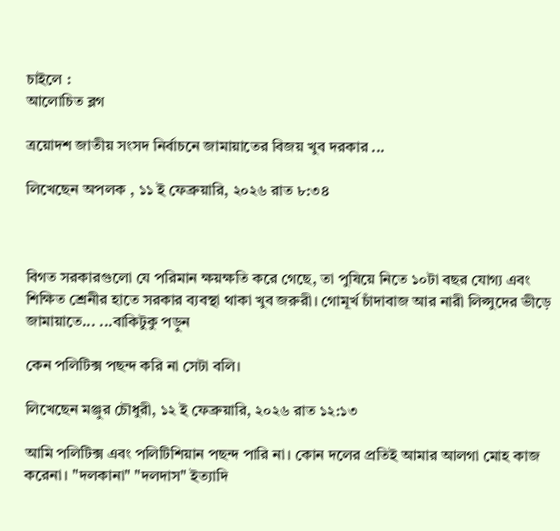চাইলে :
আলোচিত ব্লগ

ত্রয়োদশ জাতীয় সংসদ নির্বাচনে জামায়াতের বিজয় খুব দরকার ...

লিখেছেন অপলক , ১১ ই ফেব্রুয়ারি, ২০২৬ রাত ৮:৩৪



বিগত সরকারগুলো যে পরিমান ক্ষয়ক্ষতি করে গেছে, তা পুষিয়ে নিতে ১০টা বছর যোগ্য এবং শিক্ষিত শ্রেনীর হাতে সরকার ব্যবস্থা থাকা খুব জরুরী। গোমূর্খ চাঁদাবাজ আর নারী লিপ্সুদের ভীড়ে জামায়াতে... ...বাকিটুকু পড়ুন

কেন পলিটিক্স পছন্দ করি না সেটা বলি।

লিখেছেন মঞ্জুর চৌধুরী, ১২ ই ফেব্রুয়ারি, ২০২৬ রাত ১২:১৩

আমি পলিটিক্স এবং পলিটিশিয়ান পছন্দ পারি না। কোন দলের প্রতিই আমার আলগা মোহ কাজ করেনা। "দলকানা" "দলদাস" ইত্যাদি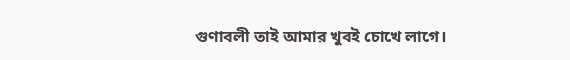গুণাবলী তাই আমার খুবই চোখে লাগে।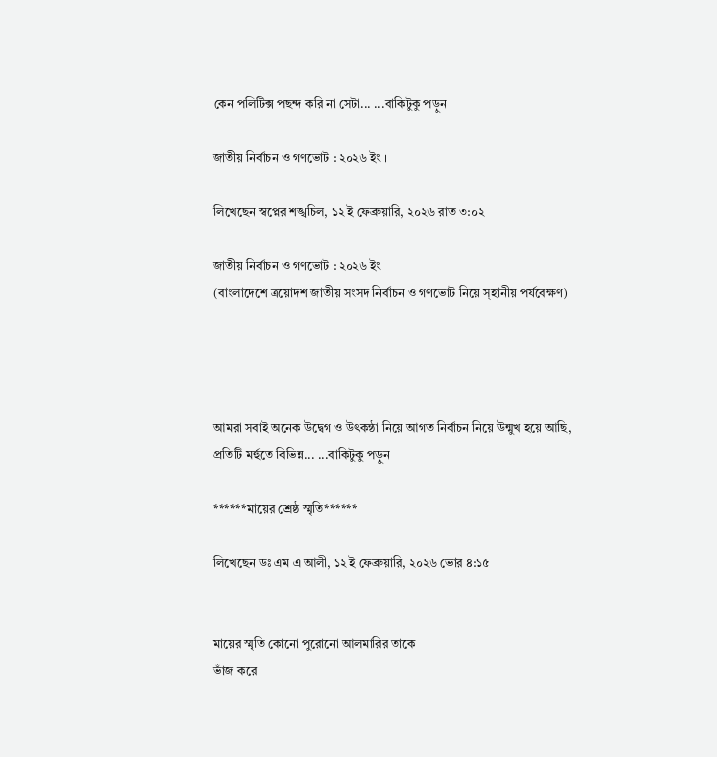কেন পলিটিক্স পছন্দ করি না সেটা... ...বাকিটুকু পড়ুন

জাতীয় নির্বাচন ও গণভোট : ২০২৬ ইং ।

লিখেছেন স্বপ্নের শঙ্খচিল, ১২ ই ফেব্রুয়ারি, ২০২৬ রাত ৩:০২

জাতীয় নির্বাচন ও গণভোট : ২০২৬ ইং
(বাংলাদেশে ত্রয়োদশ জাতীয় সংসদ নির্বাচন ও গণভোট নিয়ে স্হানীয় পর্যবেক্ষণ)




আমরা সবাই অনেক উদ্বেগ ও উৎকন্ঠা নিয়ে আগত নির্বাচন নিয়ে উন্মুখ হয়ে আছি,
প্রতিটি মর্হুতে বিভিন্ন... ...বাকিটুকু পড়ুন

******মায়ের শ্রেষ্ঠ স্মৃতি******

লিখেছেন ডঃ এম এ আলী, ১২ ই ফেব্রুয়ারি, ২০২৬ ভোর ৪:১৫


মায়ের স্মৃতি কোনো পুরোনো আলমারির তাকে
ভাঁজ করে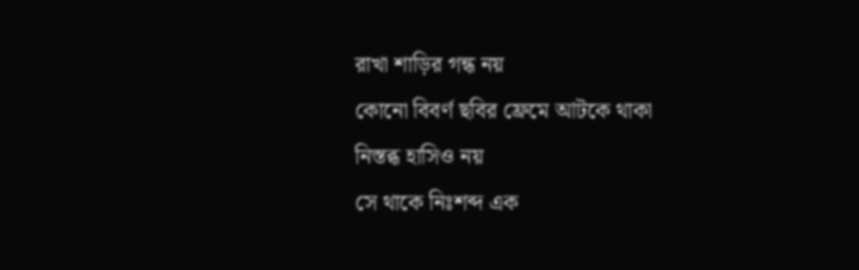রাখা শাড়ির গন্ধ নয়
কোনো বিবর্ণ ছবির ফ্রেমে আটকে থাকা
নিস্তব্ধ হাসিও নয়
সে থাকে নিঃশব্দ এক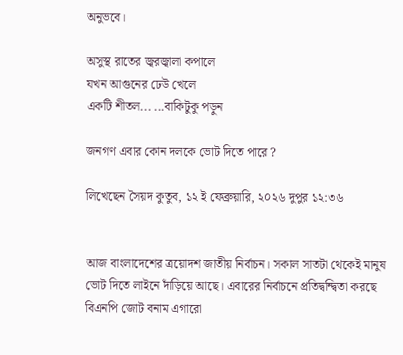অনুভবে।

অসুস্থ রাতের জ্বরজ্বালা কপালে
যখন আগুনের ঢেউ খেলে
একটি শীতল... ...বাকিটুকু পড়ুন

জনগণ এবার কোন দলকে ভোট দিতে পারে ?

লিখেছেন সৈয়দ কুতুব, ১২ ই ফেব্রুয়ারি, ২০২৬ দুপুর ১২:৩৬


আজ বাংলাদেশের ত্রয়োদশ জাতীয় নির্বাচন। সকাল সাতটা থেকেই মানুষ ভোট দিতে লাইনে দাঁড়িয়ে আছে। এবারের নির্বাচনে প্রতিদ্বন্দ্বিতা করছে বিএনপি জোট বনাম এগারো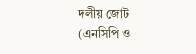দলীয় জোট (এনসিপি ও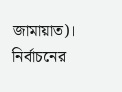জামায়াত)। নির্বাচনের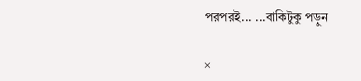পরপরই... ...বাকিটুকু পড়ুন

×